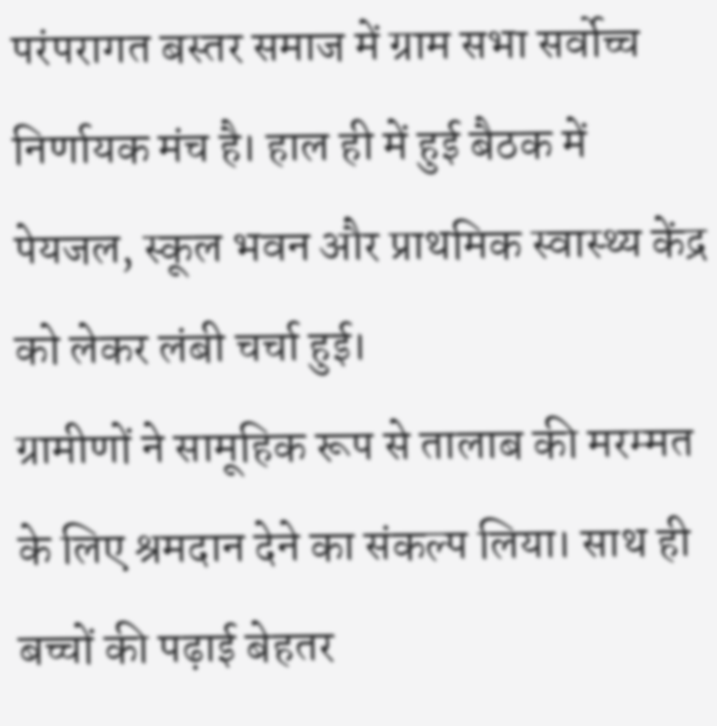परंपरागत बस्तर समाज में ग्राम सभा सर्वोच्च निर्णायक मंच है। हाल ही में हुई बैठक में पेयजल, स्कूल भवन और प्राथमिक स्वास्थ्य केंद्र को लेकर लंबी चर्चा हुई।
ग्रामीणों ने सामूहिक रूप से तालाब की मरम्मत के लिए श्रमदान देने का संकल्प लिया। साथ ही बच्चों की पढ़ाई बेहतर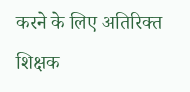करने के लिए अतिरिक्त शिक्षक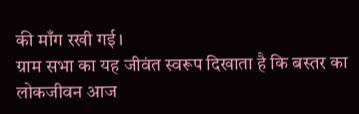की माँग रखी गई।
ग्राम सभा का यह जीवंत स्वरूप दिखाता है कि बस्तर का लोकजीवन आज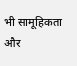भी सामूहिकता और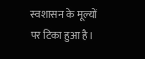स्वशासन के मूल्यों पर टिका हुआ है।